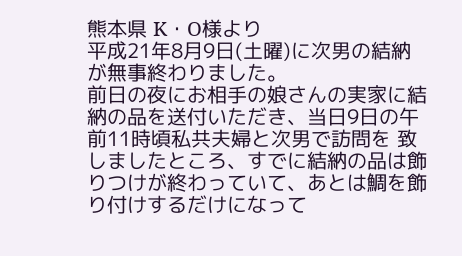熊本県 K・O様より
平成21年8月9日(土曜)に次男の結納が無事終わりました。
前日の夜にお相手の娘さんの実家に結納の品を送付いただき、当日9日の午前11時頃私共夫婦と次男で訪問を 致しましたところ、すでに結納の品は飾りつけが終わっていて、あとは鯛を飾り付けするだけになって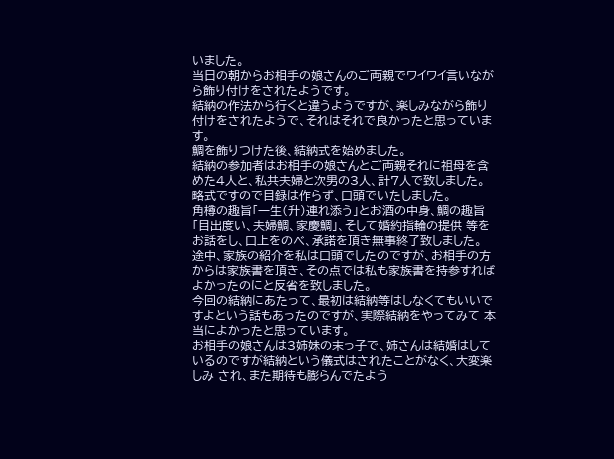いました。
当日の朝からお相手の娘さんのご両親でワイワイ言いながら飾り付けをされたようです。
結納の作法から行くと違うようですが、楽しみながら飾り付けをされたようで、それはそれで良かったと思っています。
鯛を飾りつけた後、結納式を始めました。
結納の参加者はお相手の娘さんとご両親それに祖母を含めた4人と、私共夫婦と次男の3人、計7人で致しました。
略式ですので目録は作らず、口頭でいたしました。
角樽の趣旨「一生(升)連れ添う」とお酒の中身、鯛の趣旨「目出度い、夫婦鯛、家慶鯛」、そして婚約指輪の提供 等をお話をし、口上をのべ、承諾を頂き無事終了致しました。
途中、家族の紹介を私は口頭でしたのですが、お相手の方からは家族書を頂き、その点では私も家族書を持参すればよかったのにと反省を致しました。
今回の結納にあたって、最初は結納等はしなくてもいいですよという話もあったのですが、実際結納をやってみて 本当によかったと思っています。
お相手の娘さんは3姉妹の末っ子で、姉さんは結婚はしているのですが結納という儀式はされたことがなく、大変楽しみ され、また期待も膨らんでたよう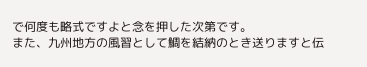で何度も略式ですよと念を押した次第です。
また、九州地方の風習として鯛を結納のとき送りますと伝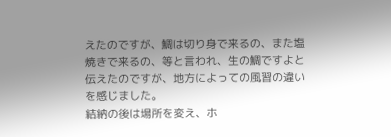えたのですが、鯛は切り身で来るの、また塩焼きで来るの、等と言われ、生の鯛ですよと伝えたのですが、地方によっての風習の違いを感じました。
結納の後は場所を変え、ホ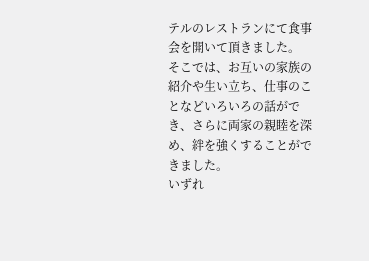テルのレストランにて食事会を開いて頂きました。
そこでは、お互いの家族の紹介や生い立ち、仕事のことなどいろいろの話ができ、さらに両家の親睦を深め、絆を強くすることができました。
いずれ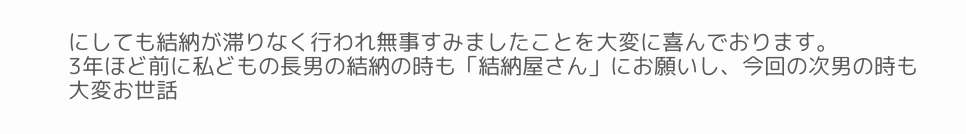にしても結納が滞りなく行われ無事すみましたことを大変に喜んでおります。
3年ほど前に私どもの長男の結納の時も「結納屋さん」にお願いし、今回の次男の時も大変お世話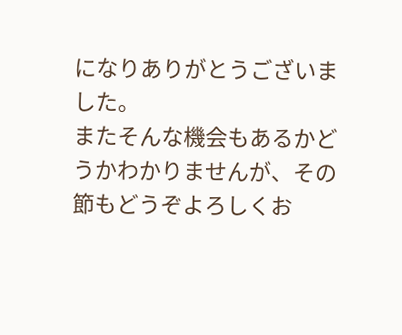になりありがとうございました。
またそんな機会もあるかどうかわかりませんが、その節もどうぞよろしくお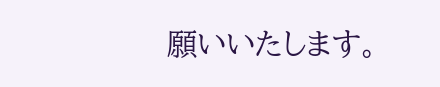願いいたします。